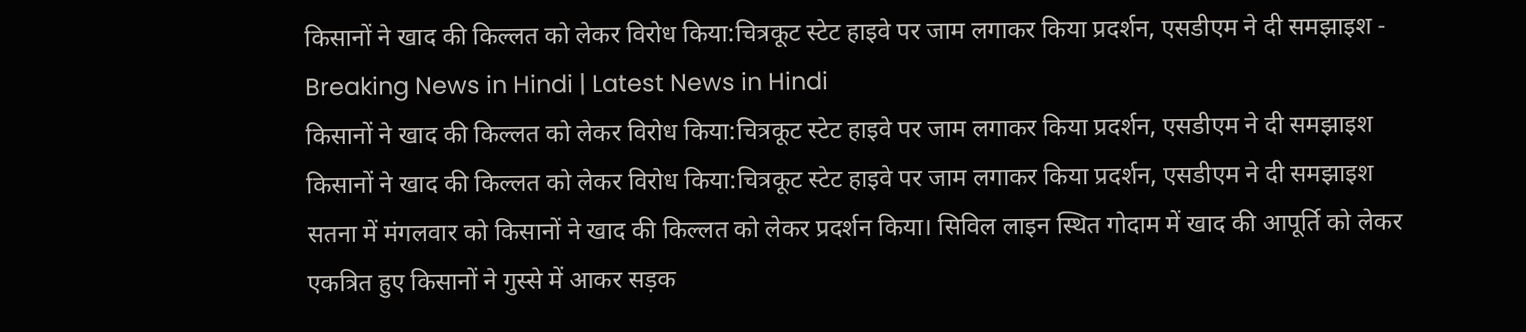किसानों ने खाद की किल्लत को लेकर विरोध किया:चित्रकूट स्टेट हाइवे पर जाम लगाकर किया प्रदर्शन, एसडीएम ने दी समझाइश - Breaking News in Hindi | Latest News in Hindi
किसानों ने खाद की किल्लत को लेकर विरोध किया:चित्रकूट स्टेट हाइवे पर जाम लगाकर किया प्रदर्शन, एसडीएम ने दी समझाइश
किसानों ने खाद की किल्लत को लेकर विरोध किया:चित्रकूट स्टेट हाइवे पर जाम लगाकर किया प्रदर्शन, एसडीएम ने दी समझाइश
सतना में मंगलवार को किसानों ने खाद की किल्लत को लेकर प्रदर्शन किया। सिविल लाइन स्थित गोदाम में खाद की आपूर्ति को लेकर एकत्रित हुए किसानों ने गुस्से में आकर सड़क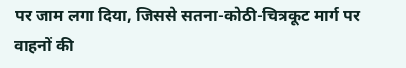पर जाम लगा दिया, जिससे सतना-कोठी-चित्रकूट मार्ग पर वाहनों की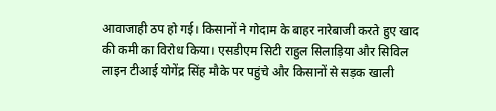आवाजाही ठप हो गई। किसानों ने गोदाम के बाहर नारेबाजी करते हुए खाद की कमी का विरोध किया। एसडीएम सिटी राहुल सिलाड़िया और सिविल लाइन टीआई योगेंद्र सिंह मौके पर पहुंचे और किसानों से सड़क खाली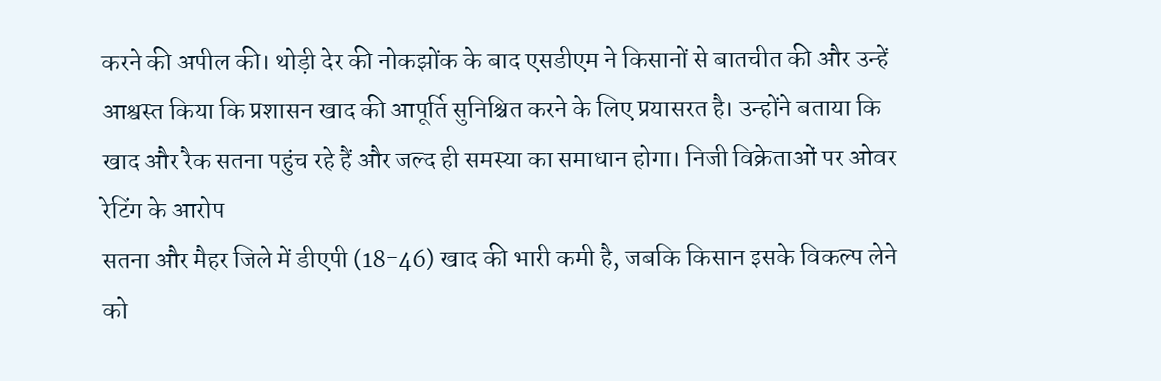करने की अपील की। थोड़ी देर की नोकझोंक के बाद एसडीएम ने किसानों से बातचीत की और उन्हें आश्वस्त किया कि प्रशासन खाद की आपूर्ति सुनिश्चित करने के लिए प्रयासरत है। उन्होंने बताया कि खाद और रैक सतना पहुंच रहे हैं और जल्द ही समस्या का समाधान होगा। निजी विक्रेताओं पर ओवर रेटिंग के आरोप
सतना और मैहर जिले में डीएपी (18-46) खाद की भारी कमी है, जबकि किसान इसके विकल्प लेने को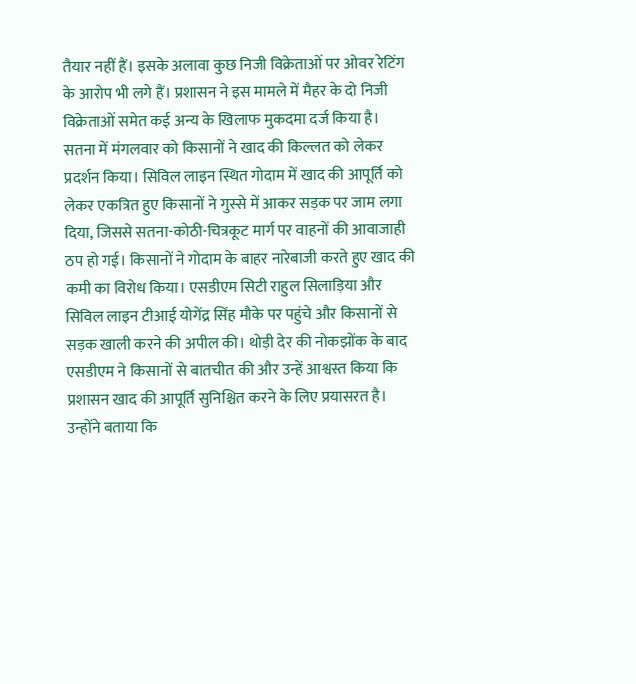तैयार नहीं हैं। इसके अलावा कुछ निजी विक्रेताओं पर ओवर रेटिंग के आरोप भी लगे हैं। प्रशासन ने इस मामले में मैहर के दो निजी विक्रेताओं समेत कई अन्य के खिलाफ मुकदमा दर्ज किया है।
सतना में मंगलवार को किसानों ने खाद की किल्लत को लेकर प्रदर्शन किया। सिविल लाइन स्थित गोदाम में खाद की आपूर्ति को लेकर एकत्रित हुए किसानों ने गुस्से में आकर सड़क पर जाम लगा दिया, जिससे सतना-कोठी-चित्रकूट मार्ग पर वाहनों की आवाजाही ठप हो गई। किसानों ने गोदाम के बाहर नारेबाजी करते हुए खाद की कमी का विरोध किया। एसडीएम सिटी राहुल सिलाड़िया और सिविल लाइन टीआई योगेंद्र सिंह मौके पर पहुंचे और किसानों से सड़क खाली करने की अपील की। थोड़ी देर की नोकझोंक के बाद एसडीएम ने किसानों से बातचीत की और उन्हें आश्वस्त किया कि प्रशासन खाद की आपूर्ति सुनिश्चित करने के लिए प्रयासरत है। उन्होंने बताया कि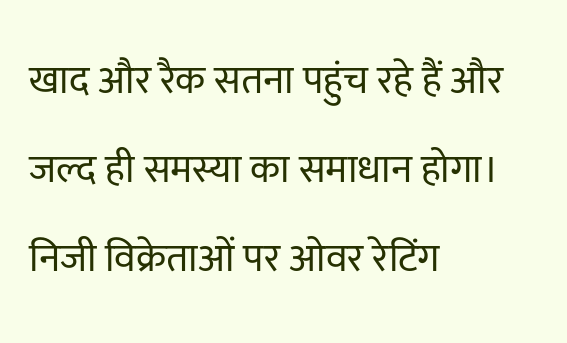खाद और रैक सतना पहुंच रहे हैं और जल्द ही समस्या का समाधान होगा। निजी विक्रेताओं पर ओवर रेटिंग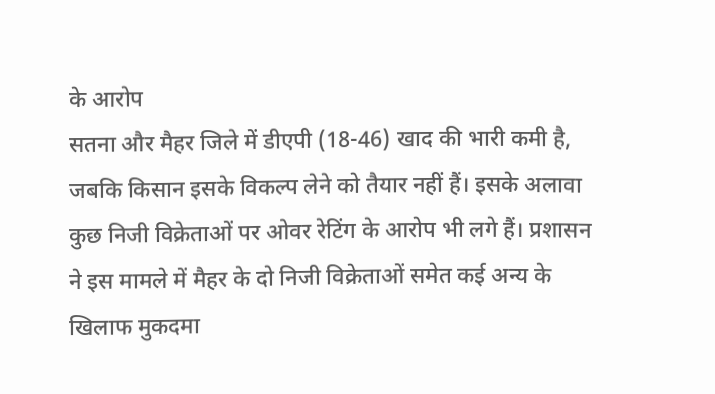के आरोप
सतना और मैहर जिले में डीएपी (18-46) खाद की भारी कमी है, जबकि किसान इसके विकल्प लेने को तैयार नहीं हैं। इसके अलावा कुछ निजी विक्रेताओं पर ओवर रेटिंग के आरोप भी लगे हैं। प्रशासन ने इस मामले में मैहर के दो निजी विक्रेताओं समेत कई अन्य के खिलाफ मुकदमा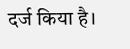दर्ज किया है।